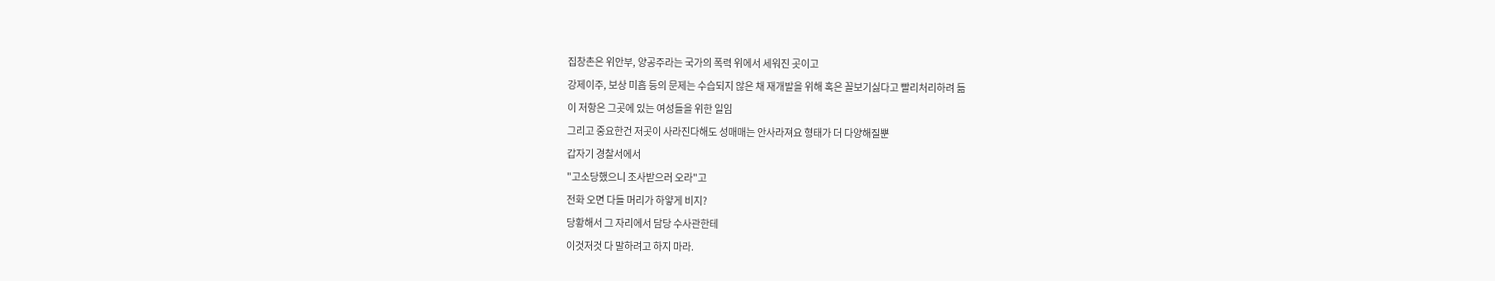집창촌은 위안부, 양공주라는 국가의 폭력 위에서 세워진 곳이고
강제이주, 보상 미흡 등의 문제는 수습되지 않은 채 재개발을 위해 혹은 꼴보기싫다고 빨리처리하려 듦
이 저항은 그곳에 있는 여성들을 위한 일임
그리고 중요한건 저곳이 사라진다해도 성매매는 안사라져요 형태가 더 다양해질뿐
갑자기 경찰서에서
"고소당했으니 조사받으러 오라"고
전화 오면 다들 머리가 하얗게 비지?
당황해서 그 자리에서 담당 수사관한테
이것저것 다 말하려고 하지 마라.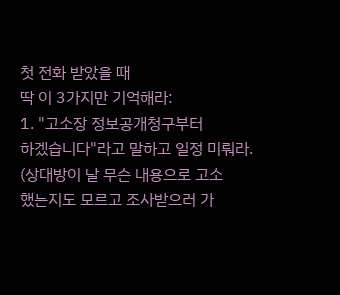첫 전화 받았을 때
딱 이 3가지만 기억해라:
1. "고소장 정보공개청구부터
하겠습니다"라고 말하고 일정 미뤄라.
(상대방이 날 무슨 내용으로 고소
했는지도 모르고 조사받으러 가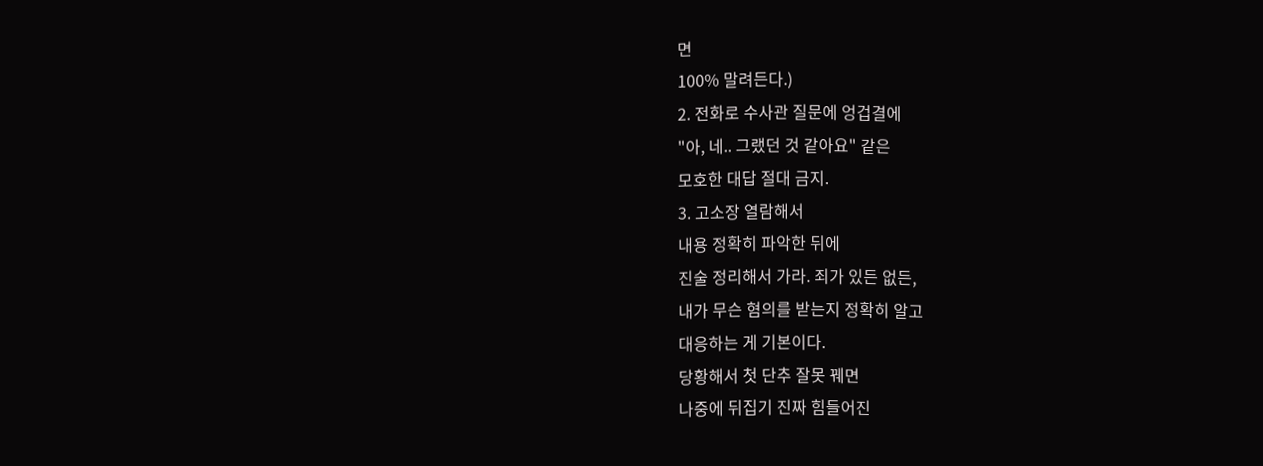면
100% 말려든다.)
2. 전화로 수사관 질문에 엉겁결에
"아, 네.. 그랬던 것 같아요" 같은
모호한 대답 절대 금지.
3. 고소장 열람해서
내용 정확히 파악한 뒤에
진술 정리해서 가라. 죄가 있든 없든,
내가 무슨 혐의를 받는지 정확히 알고
대응하는 게 기본이다.
당황해서 첫 단추 잘못 꿰면
나중에 뒤집기 진짜 힘들어진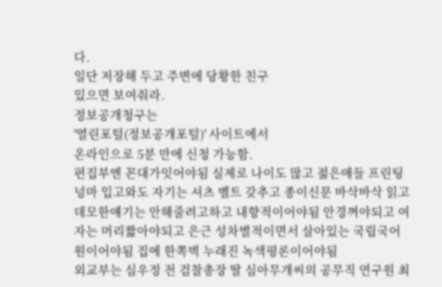다.
일단 저장해 두고 주변에 당황한 친구
있으면 보여줘라.
정보공개청구는
'열린포털(정보공개포털)' 사이트에서
온라인으로 5분 만에 신청 가능함.
편집부엔 꼰대가잇어야됨 실제로 나이도 많고 젊은애들 프린팅넝마 입고와도 자기는 셔츠 벨트 갖추고 종이신문 바삭바삭 읽고 데모한얘기는 안해줄려고하고 내향적이어야됨 안경껴야되고 여자는 머리짧아야되고 은근 성차별적이면서 살아있는 국립국어원이어야됨 집에 한쪽벽 누래진 녹색평론이어야됨
외교부는 심우정 전 검찰총장 딸 심아무개씨의 공무직 연구원 최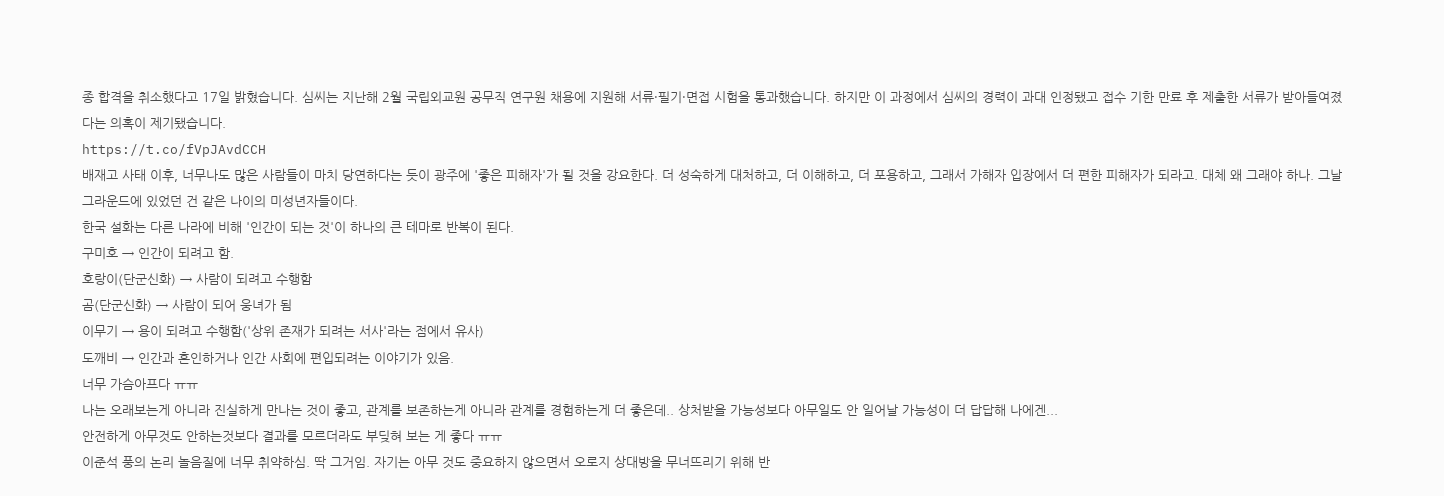종 합격을 취소했다고 17일 밝혔습니다. 심씨는 지난해 2월 국립외교원 공무직 연구원 채용에 지원해 서류·필기·면접 시험을 통과했습니다. 하지만 이 과정에서 심씨의 경력이 과대 인정됐고 접수 기한 만료 후 제출한 서류가 받아들여졌다는 의혹이 제기됐습니다.
https://t.co/fVpJAvdCCH
배재고 사태 이후, 너무나도 많은 사람들이 마치 당연하다는 듯이 광주에 '좋은 피해자'가 될 것을 강요한다. 더 성숙하게 대처하고, 더 이해하고, 더 포용하고, 그래서 가해자 입장에서 더 편한 피해자가 되라고. 대체 왜 그래야 하나. 그날 그라운드에 있었던 건 같은 나이의 미성년자들이다.
한국 설화는 다른 나라에 비해 '인간이 되는 것'이 하나의 큰 테마로 반복이 된다.
구미호 → 인간이 되려고 함.
호랑이(단군신화) → 사람이 되려고 수행함
곰(단군신화) → 사람이 되어 웅녀가 됨
이무기 → 용이 되려고 수행함('상위 존재가 되려는 서사'라는 점에서 유사)
도깨비 → 인간과 혼인하거나 인간 사회에 편입되려는 이야기가 있음.
너무 가슴아프다 ㅠㅠ
나는 오래보는게 아니라 진실하게 만나는 것이 좋고, 관계를 보존하는게 아니라 관계를 경험하는게 더 좋은데.. 상처받을 가능성보다 아무일도 안 일어날 가능성이 더 답답해 나에겐...
안전하게 아무것도 안하는것보다 결과를 모르더라도 부딪혀 보는 게 좋다 ㅠㅠ
이준석 풍의 논리 놀음질에 너무 취약하심. 딱 그거임. 자기는 아무 것도 중요하지 않으면서 오로지 상대방을 무너뜨리기 위해 반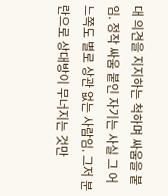대 의견을 지지하는 척하며 싸움을 붙임. 정작 싸움 붙인 자기는 사실 그 어느쪽도 별로 상관 없는 사람임. 그저 분란으로 상대방이 무너지는 것만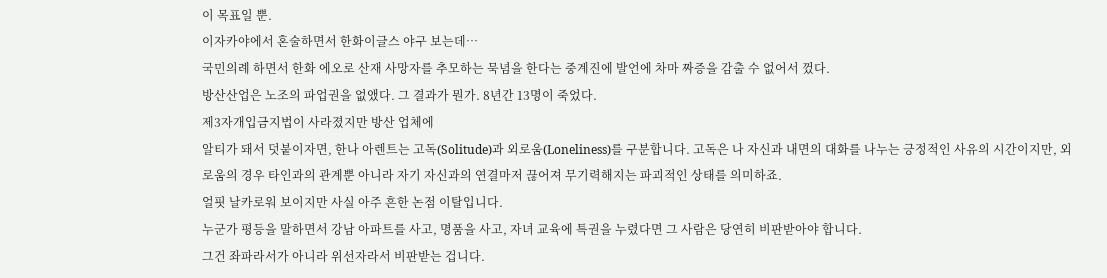이 목표일 뿐.
이자카야에서 혼술하면서 한화이글스 야구 보는데…
국민의례 하면서 한화 에오로 산재 사망자를 추모하는 묵념을 한다는 중계진에 발언에 차마 짜증을 감출 수 없어서 껐다.
방산산업은 노조의 파업권을 없앴다. 그 결과가 뭔가. 8년간 13명이 죽었다.
제3자개입금지법이 사라졌지만 방산 업체에
알티가 돼서 덧붙이자면, 한나 아렌트는 고독(Solitude)과 외로움(Loneliness)를 구분합니다. 고독은 나 자신과 내면의 대화를 나누는 긍정적인 사유의 시간이지만, 외로움의 경우 타인과의 관계뿐 아니라 자기 자신과의 연결마저 끊어져 무기력해지는 파괴적인 상태를 의미하죠.
얼핏 날카로워 보이지만 사실 아주 흔한 논점 이탈입니다.
누군가 평등을 말하면서 강남 아파트를 사고, 명품을 사고, 자녀 교육에 특권을 누렸다면 그 사람은 당연히 비판받아야 합니다.
그건 좌파라서가 아니라 위선자라서 비판받는 겁니다.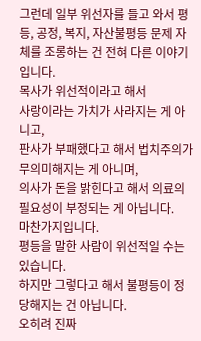그런데 일부 위선자를 들고 와서 평등, 공정, 복지, 자산불평등 문제 자체를 조롱하는 건 전혀 다른 이야기입니다.
목사가 위선적이라고 해서
사랑이라는 가치가 사라지는 게 아니고,
판사가 부패했다고 해서 법치주의가 무의미해지는 게 아니며,
의사가 돈을 밝힌다고 해서 의료의 필요성이 부정되는 게 아닙니다.
마찬가지입니다.
평등을 말한 사람이 위선적일 수는 있습니다.
하지만 그렇다고 해서 불평등이 정당해지는 건 아닙니다.
오히려 진짜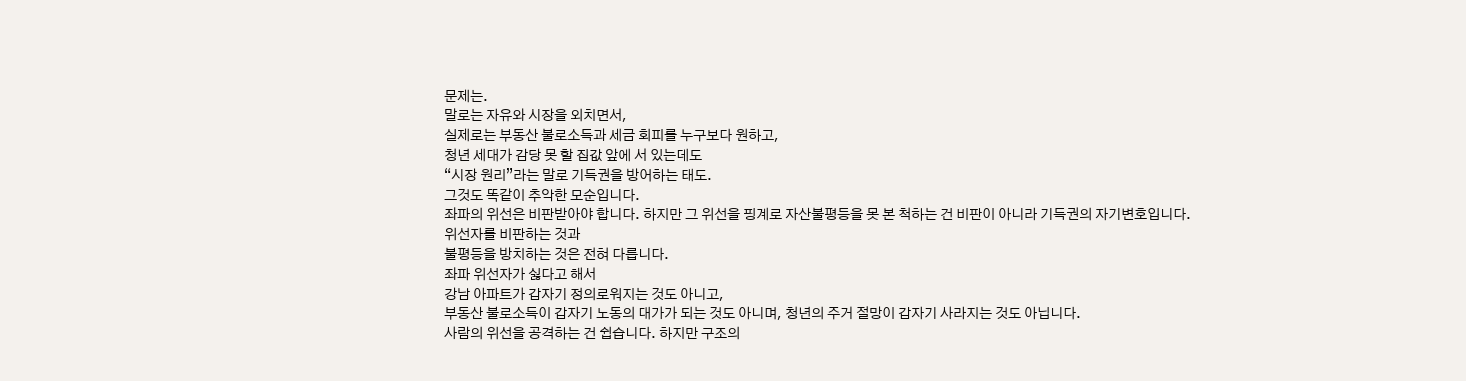문제는.
말로는 자유와 시장을 외치면서,
실제로는 부동산 불로소득과 세금 회피를 누구보다 원하고,
청년 세대가 감당 못 할 집값 앞에 서 있는데도
“시장 원리”라는 말로 기득권을 방어하는 태도.
그것도 똑같이 추악한 모순입니다.
좌파의 위선은 비판받아야 합니다. 하지만 그 위선을 핑계로 자산불평등을 못 본 척하는 건 비판이 아니라 기득권의 자기변호입니다.
위선자를 비판하는 것과
불평등을 방치하는 것은 전혀 다릅니다.
좌파 위선자가 싫다고 해서
강남 아파트가 갑자기 정의로워지는 것도 아니고,
부동산 불로소득이 갑자기 노동의 대가가 되는 것도 아니며, 청년의 주거 절망이 갑자기 사라지는 것도 아닙니다.
사람의 위선을 공격하는 건 쉽습니다. 하지만 구조의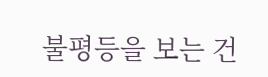불평등을 보는 건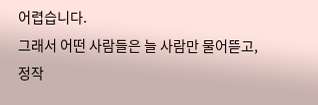어렵습니다.
그래서 어떤 사람들은 늘 사람만 물어뜯고, 정작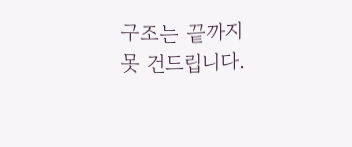구조는 끝까지 못 건드립니다.